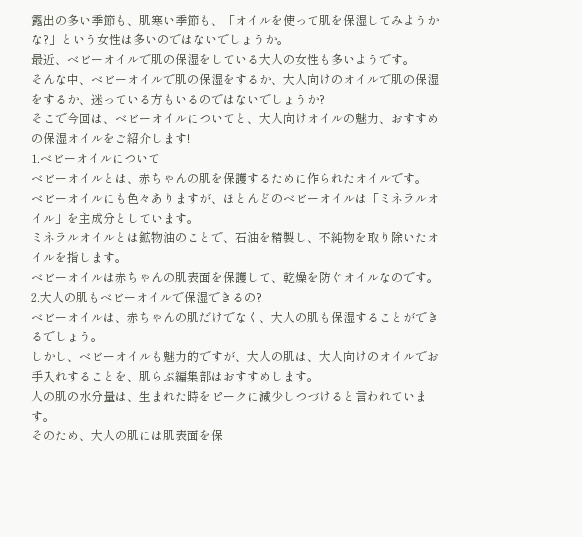露出の多い季節も、肌寒い季節も、「オイルを使って肌を保湿してみようかな?」という女性は多いのではないでしょうか。
最近、ベビーオイルで肌の保湿をしている大人の女性も多いようです。
そんな中、ベビーオイルで肌の保湿をするか、大人向けのオイルで肌の保湿をするか、迷っている方もいるのではないでしょうか?
そこで今回は、ベビーオイルについてと、大人向けオイルの魅力、おすすめの保湿オイルをご紹介します!
1.ベビーオイルについて
ベビーオイルとは、赤ちゃんの肌を保護するために作られたオイルです。
ベビーオイルにも色々ありますが、ほとんどのベビーオイルは「ミネラルオイル」を主成分としています。
ミネラルオイルとは鉱物油のことで、石油を精製し、不純物を取り除いたオイルを指します。
ベビーオイルは赤ちゃんの肌表面を保護して、乾燥を防ぐオイルなのです。
2.大人の肌もベビーオイルで保湿できるの?
ベビーオイルは、赤ちゃんの肌だけでなく、大人の肌も保湿することができるでしょう。
しかし、ベビーオイルも魅力的ですが、大人の肌は、大人向けのオイルでお手入れすることを、肌らぶ編集部はおすすめします。
人の肌の水分量は、生まれた時をピークに減少しつづけると言われています。
そのため、大人の肌には肌表面を保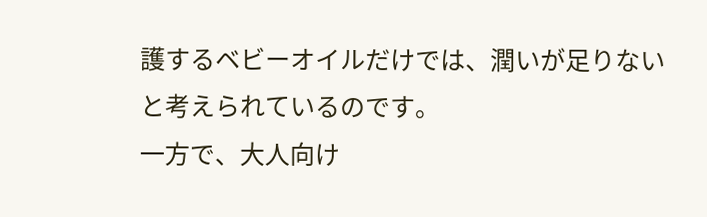護するベビーオイルだけでは、潤いが足りないと考えられているのです。
一方で、大人向け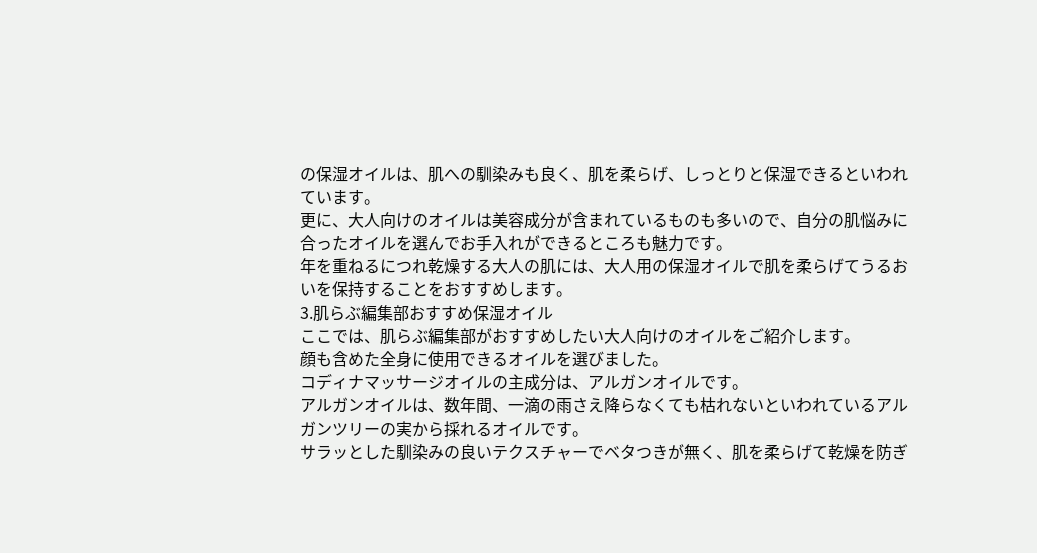の保湿オイルは、肌への馴染みも良く、肌を柔らげ、しっとりと保湿できるといわれています。
更に、大人向けのオイルは美容成分が含まれているものも多いので、自分の肌悩みに合ったオイルを選んでお手入れができるところも魅力です。
年を重ねるにつれ乾燥する大人の肌には、大人用の保湿オイルで肌を柔らげてうるおいを保持することをおすすめします。
3.肌らぶ編集部おすすめ保湿オイル
ここでは、肌らぶ編集部がおすすめしたい大人向けのオイルをご紹介します。
顔も含めた全身に使用できるオイルを選びました。
コディナマッサージオイルの主成分は、アルガンオイルです。
アルガンオイルは、数年間、一滴の雨さえ降らなくても枯れないといわれているアルガンツリーの実から採れるオイルです。
サラッとした馴染みの良いテクスチャーでベタつきが無く、肌を柔らげて乾燥を防ぎ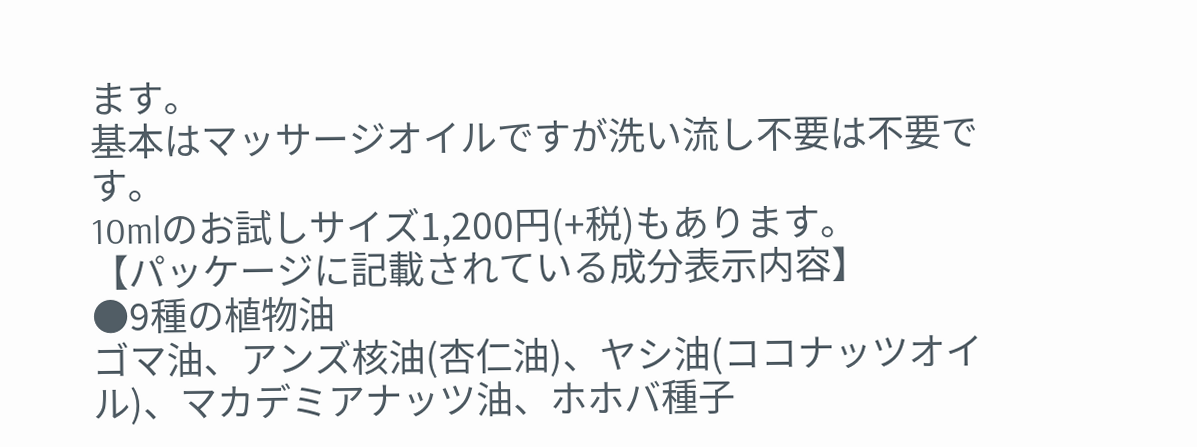ます。
基本はマッサージオイルですが洗い流し不要は不要です。
10mlのお試しサイズ1,200円(+税)もあります。
【パッケージに記載されている成分表示内容】
●9種の植物油
ゴマ油、アンズ核油(杏仁油)、ヤシ油(ココナッツオイル)、マカデミアナッツ油、ホホバ種子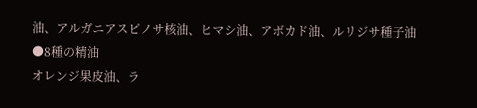油、アルガニアスピノサ核油、ヒマシ油、アボカド油、ルリジサ種子油
●8種の精油
オレンジ果皮油、ラ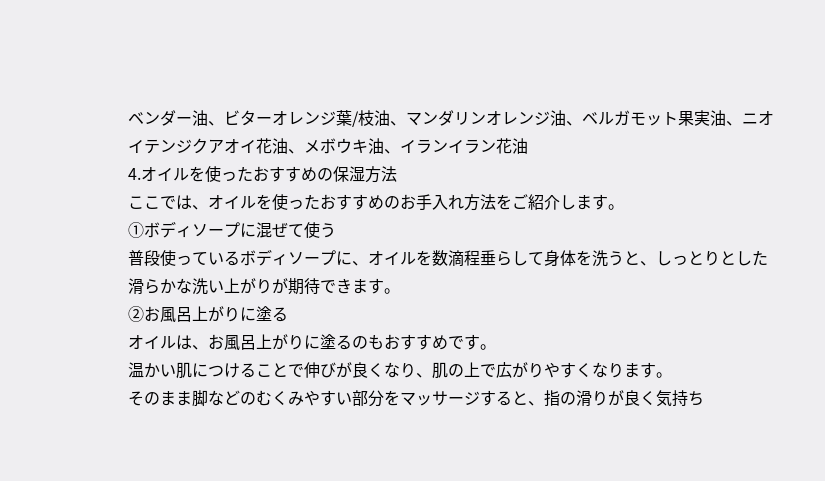ベンダー油、ビターオレンジ葉/枝油、マンダリンオレンジ油、ベルガモット果実油、ニオイテンジクアオイ花油、メボウキ油、イランイラン花油
4.オイルを使ったおすすめの保湿方法
ここでは、オイルを使ったおすすめのお手入れ方法をご紹介します。
①ボディソープに混ぜて使う
普段使っているボディソープに、オイルを数滴程垂らして身体を洗うと、しっとりとした滑らかな洗い上がりが期待できます。
②お風呂上がりに塗る
オイルは、お風呂上がりに塗るのもおすすめです。
温かい肌につけることで伸びが良くなり、肌の上で広がりやすくなります。
そのまま脚などのむくみやすい部分をマッサージすると、指の滑りが良く気持ち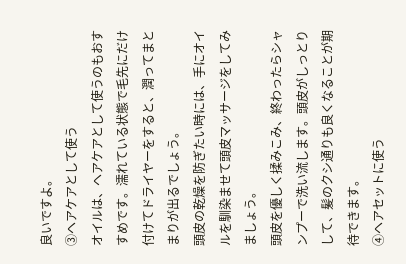良いですよ。
③ヘアケアとして使う
オイルは、ヘアケアとして使うのもおすすめです。濡れている状態で毛先にだけ付けてドライヤーをすると、潤ってまとまりが出るでしょう。
頭皮の乾燥を防ぎたい時には、手にオイルを馴染ませて頭皮マッサージをしてみましょう。
頭皮を優しく揉みこみ、終わったらシャンプーで洗い流します。頭皮がしっとりして、髪のクシ通りも良くなることが期待できます。
④ヘアセットに使う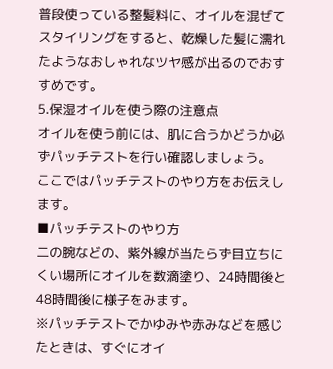普段使っている整髪料に、オイルを混ぜてスタイリングをすると、乾燥した髪に濡れたようなおしゃれなツヤ感が出るのでおすすめです。
5.保湿オイルを使う際の注意点
オイルを使う前には、肌に合うかどうか必ずパッチテストを行い確認しましょう。
ここではパッチテストのやり方をお伝えします。
■パッチテストのやり方
二の腕などの、紫外線が当たらず目立ちにくい場所にオイルを数滴塗り、24時間後と48時間後に様子をみます。
※パッチテストでかゆみや赤みなどを感じたときは、すぐにオイ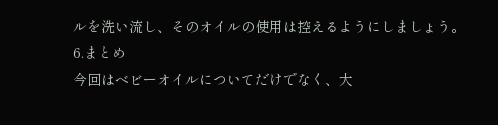ルを洗い流し、そのオイルの使用は控えるようにしましょう。
6.まとめ
今回はベビーオイルについてだけでなく、大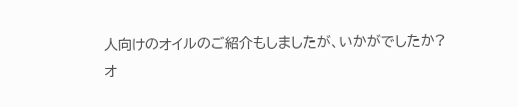人向けのオイルのご紹介もしましたが、いかがでしたか?
オ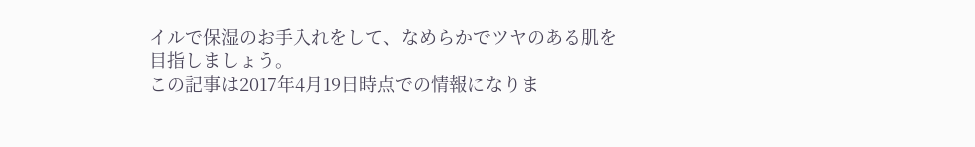イルで保湿のお手入れをして、なめらかでツヤのある肌を目指しましょう。
この記事は2017年4月19日時点での情報になりま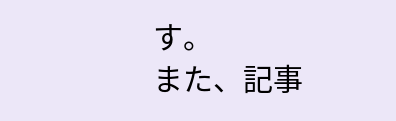す。
また、記事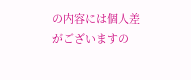の内容には個人差がございますの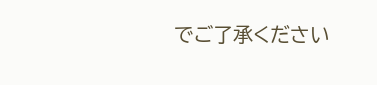でご了承ください